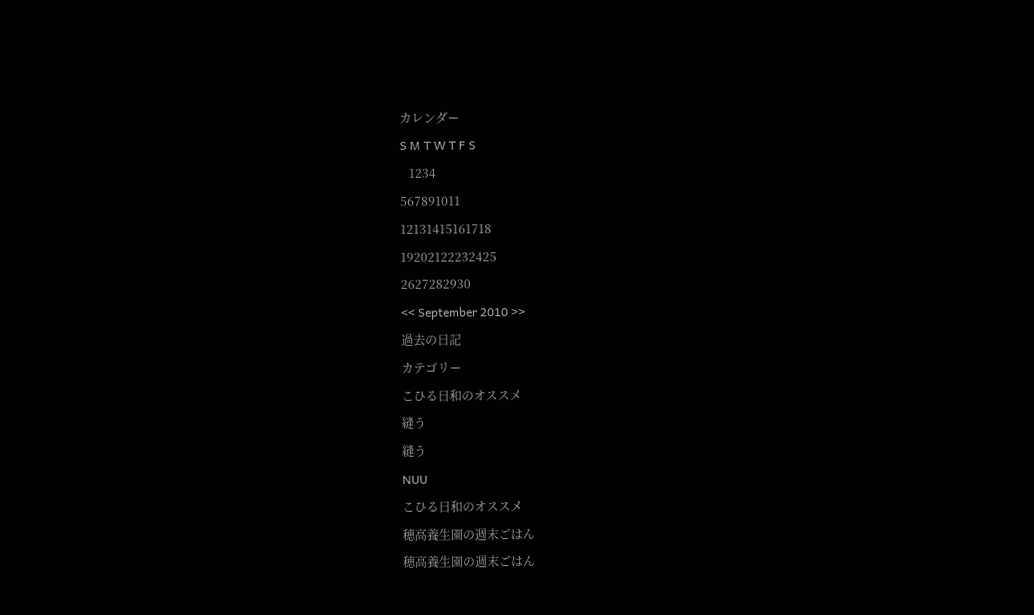カレンダー
S M T W T F S
   1234
567891011
12131415161718
19202122232425
2627282930
<< September 2010 >>
過去の日記
カテゴリー
こひる日和のオススメ
縫う
縫う
NUU
こひる日和のオススメ
穂高養生園の週末ごはん
穂高養生園の週末ごはん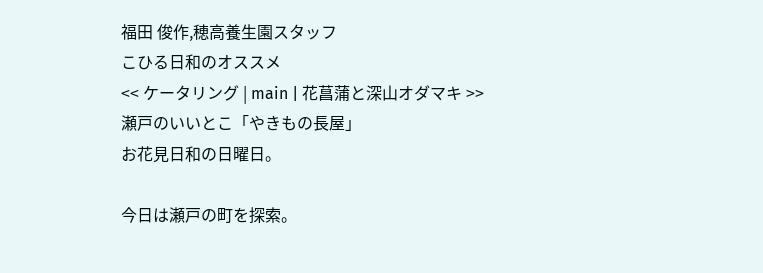福田 俊作,穂高養生園スタッフ
こひる日和のオススメ
<< ケータリング | main | 花菖蒲と深山オダマキ >>
瀬戸のいいとこ「やきもの長屋」
お花見日和の日曜日。

今日は瀬戸の町を探索。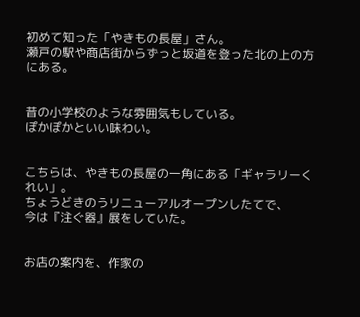初めて知った「やきもの長屋」さん。
瀬戸の駅や商店街からずっと坂道を登った北の上の方にある。


昔の小学校のような雰囲気もしている。
ぽかぽかといい味わい。


こちらは、やきもの長屋の一角にある「ギャラリーくれい」。
ちょうどきのうリニューアルオープンしたてで、
今は『注ぐ器』展をしていた。


お店の案内を、作家の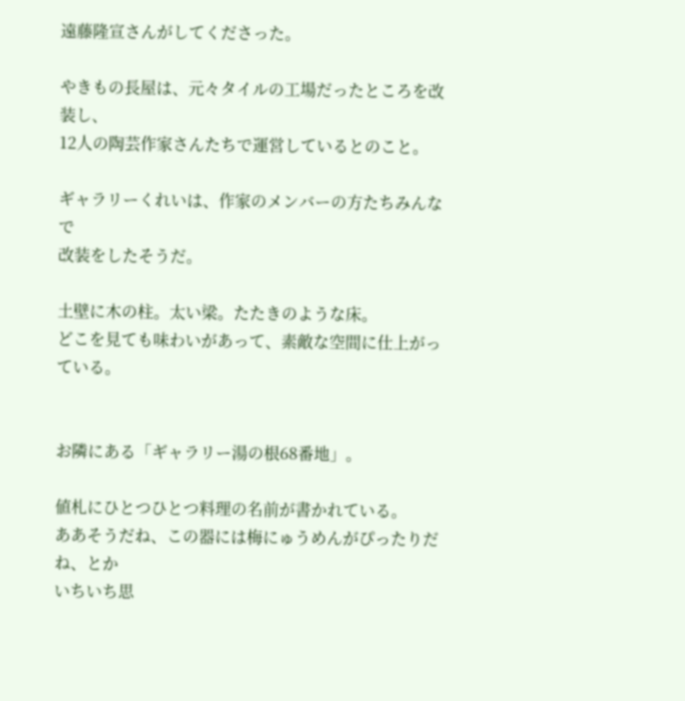遠藤隆宣さんがしてくださった。

やきもの長屋は、元々タイルの工場だったところを改装し、
12人の陶芸作家さんたちで運営しているとのこと。

ギャラリーくれいは、作家のメンバーの方たちみんなで
改装をしたそうだ。

土壁に木の柱。太い梁。たたきのような床。
どこを見ても味わいがあって、素敵な空間に仕上がっている。


お隣にある「ギャラリー湯の根68番地」。

値札にひとつひとつ料理の名前が書かれている。
ああそうだね、この器には梅にゅうめんがぴったりだね、とか
いちいち思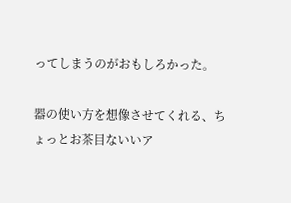ってしまうのがおもしろかった。

器の使い方を想像させてくれる、ちょっとお茶目ないいア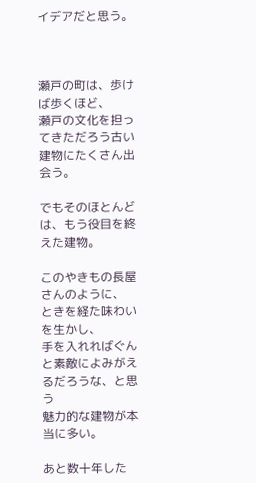イデアだと思う。



瀬戸の町は、歩けば歩くほど、
瀬戸の文化を担ってきただろう古い建物にたくさん出会う。

でもそのほとんどは、もう役目を終えた建物。

このやきもの長屋さんのように、
ときを経た味わいを生かし、
手を入れればぐんと素敵によみがえるだろうな、と思う
魅力的な建物が本当に多い。

あと数十年した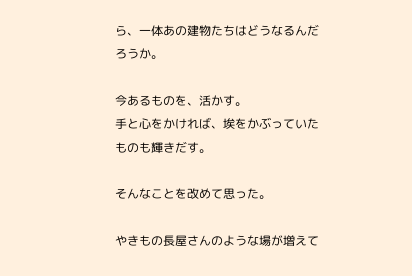ら、一体あの建物たちはどうなるんだろうか。

今あるものを、活かす。
手と心をかければ、埃をかぶっていたものも輝きだす。

そんなことを改めて思った。

やきもの長屋さんのような場が増えて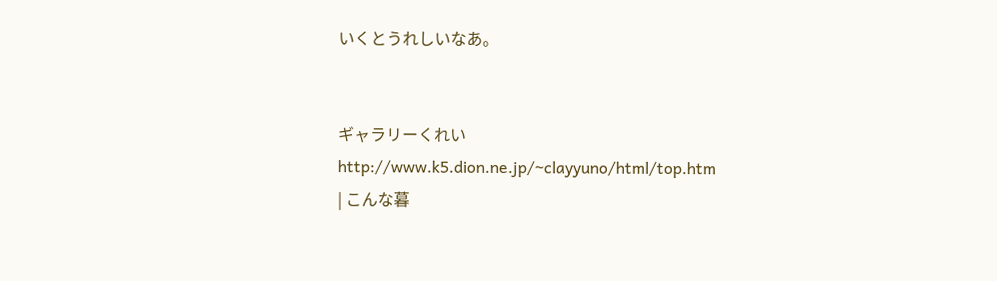いくとうれしいなあ。


ギャラリーくれい
http://www.k5.dion.ne.jp/~clayyuno/html/top.htm
| こんな暮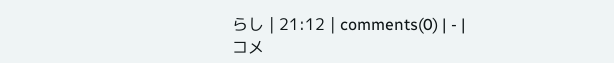らし | 21:12 | comments(0) | - |
コメ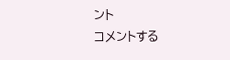ント
コメントする